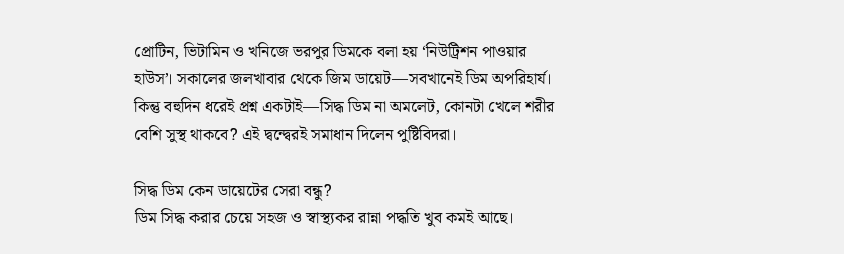প্রোটিন, ভিটামিন ও খনিজে ভরপুর ডিমকে বলা হয় ‘নিউট্রিশন পাওয়ার হাউস’। সকালের জলখাবার থেকে জিম ডায়েট—সবখানেই ডিম অপরিহার্য। কিন্তু বহুদিন ধরেই প্রশ্ন একটাই—সিদ্ধ ডিম না অমলেট, কোনটা খেলে শরীর বেশি সুস্থ থাকবে? এই দ্বন্দ্বেরই সমাধান দিলেন পুষ্টিবিদরা।

সিদ্ধ ডিম কেন ডায়েটের সেরা বন্ধু?
ডিম সিদ্ধ করার চেয়ে সহজ ও স্বাস্থ্যকর রান্না পদ্ধতি খুব কমই আছে।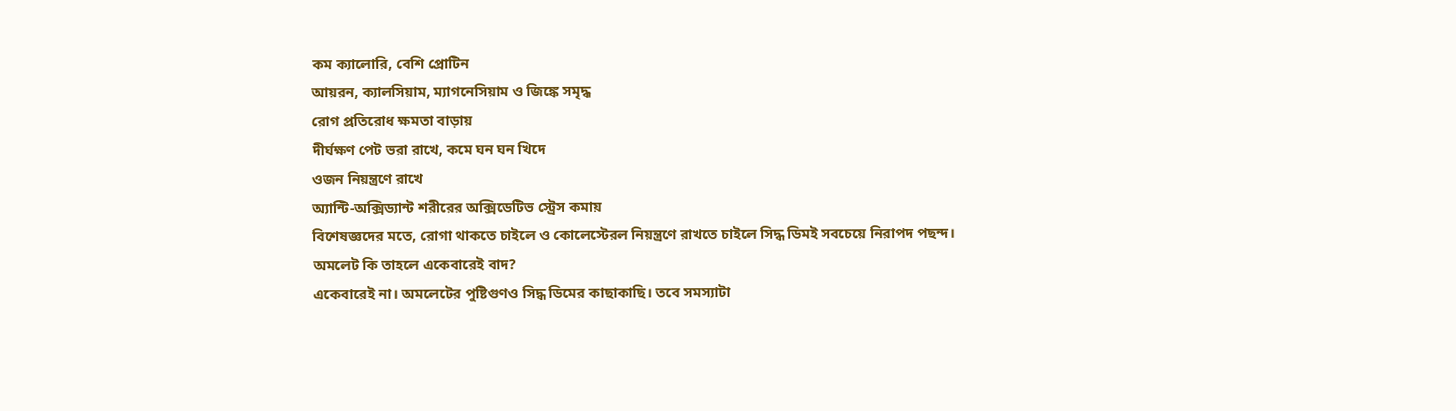কম ক্যালোরি, বেশি প্রোটিন
আয়রন, ক্যালসিয়াম, ম্যাগনেসিয়াম ও জিঙ্কে সমৃদ্ধ
রোগ প্রতিরোধ ক্ষমতা বাড়ায়
দীর্ঘক্ষণ পেট ভরা রাখে, কমে ঘন ঘন খিদে
ওজন নিয়ন্ত্রণে রাখে
অ্যান্টি-অক্সিড্যান্ট শরীরের অক্সিডেটিভ স্ট্রেস কমায়
বিশেষজ্ঞদের মতে, রোগা থাকতে চাইলে ও কোলেস্টেরল নিয়ন্ত্রণে রাখতে চাইলে সিদ্ধ ডিমই সবচেয়ে নিরাপদ পছন্দ।
অমলেট কি তাহলে একেবারেই বাদ?
একেবারেই না। অমলেটের পুষ্টিগুণও সিদ্ধ ডিমের কাছাকাছি। তবে সমস্যাটা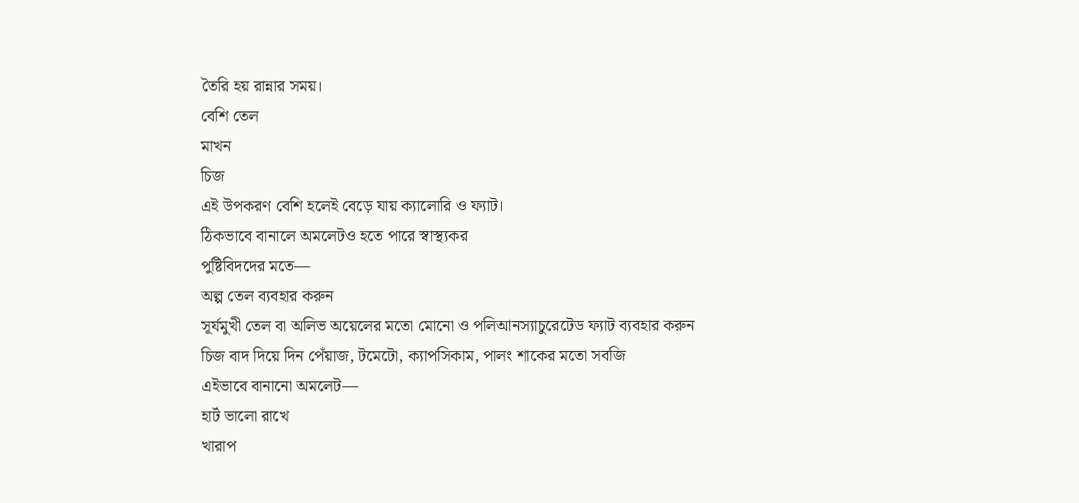তৈরি হয় রান্নার সময়।
বেশি তেল
মাখন
চিজ
এই উপকরণ বেশি হলেই বেড়ে যায় ক্যালোরি ও ফ্যাট।
ঠিকভাবে বানালে অমলেটও হতে পারে স্বাস্থ্যকর
পুষ্টিবিদদের মতে—
অল্প তেল ব্যবহার করুন
সূর্যমুখী তেল বা অলিভ অয়েলের মতো মোনো ও পলিআনস্যাচুরেটেড ফ্যাট ব্যবহার করুন
চিজ বাদ দিয়ে দিন পেঁয়াজ, টমেটো, ক্যাপসিকাম, পালং শাকের মতো সবজি
এইভাবে বানানো অমলেট—
হার্ট ভালো রাখে
খারাপ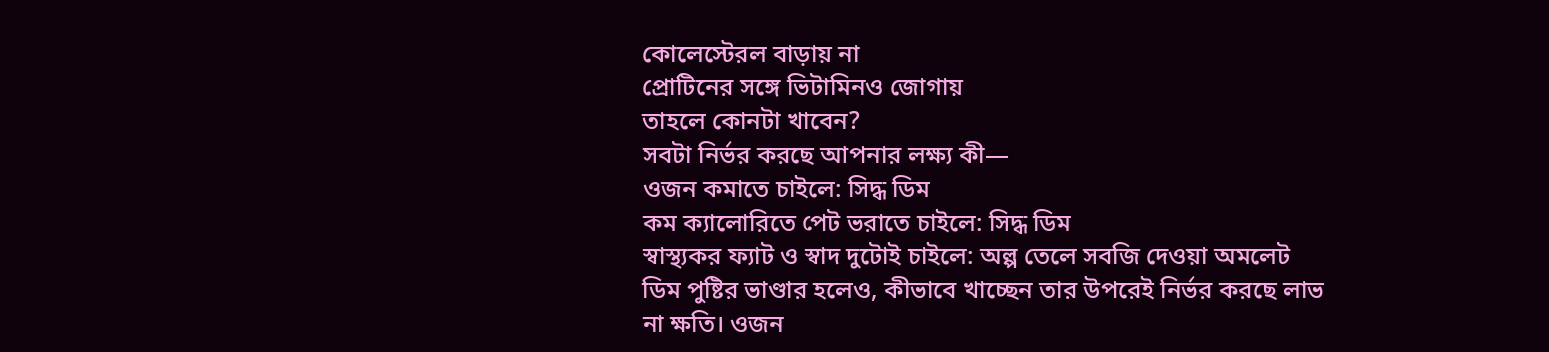কোলেস্টেরল বাড়ায় না
প্রোটিনের সঙ্গে ভিটামিনও জোগায়
তাহলে কোনটা খাবেন?
সবটা নির্ভর করছে আপনার লক্ষ্য কী—
ওজন কমাতে চাইলে: সিদ্ধ ডিম
কম ক্যালোরিতে পেট ভরাতে চাইলে: সিদ্ধ ডিম
স্বাস্থ্যকর ফ্যাট ও স্বাদ দুটোই চাইলে: অল্প তেলে সবজি দেওয়া অমলেট
ডিম পুষ্টির ভাণ্ডার হলেও, কীভাবে খাচ্ছেন তার উপরেই নির্ভর করছে লাভ না ক্ষতি। ওজন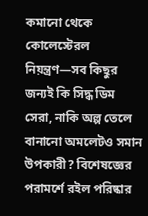কমানো থেকে কোলেস্টেরল নিয়ন্ত্রণ—সব কিছুর জন্যই কি সিদ্ধ ডিম সেরা, নাকি অল্প তেলে বানানো অমলেটও সমান উপকারী? বিশেষজ্ঞের পরামর্শে রইল পরিষ্কার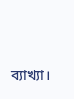ব্যাখ্যা।